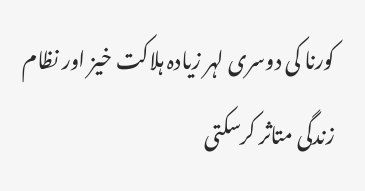کورنا کی دوسری لہر زیادہ ہلاکت خیز اور نظام زندگی متاثر کرسکتی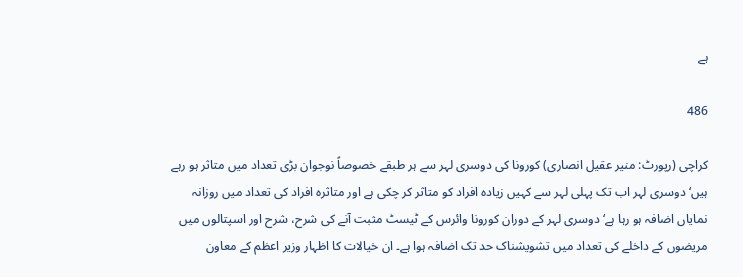ہے

486

کراچی (رپورٹ: منیر عقیل انصاری) کورونا کی دوسری لہر سے ہر طبقے خصوصاً نوجوان بڑی تعداد میں متاثر ہو رہے ہیں‘ دوسری لہر اب تک پہلی لہر سے کہیں زیادہ افراد کو متاثر کر چکی ہے اور متاثرہ افراد کی تعداد میں روزانہ نمایاں اضافہ ہو رہا ہے‘ دوسری لہر کے دوران کورونا وائرس کے ٹیسٹ مثبت آنے کی شرح، شرح اور اسپتالوں میں مریضوں کے داخلے کی تعداد میں تشویشناک حد تک اضافہ ہوا ہے۔ ان خیالات کا اظہار وزیر اعظم کے معاون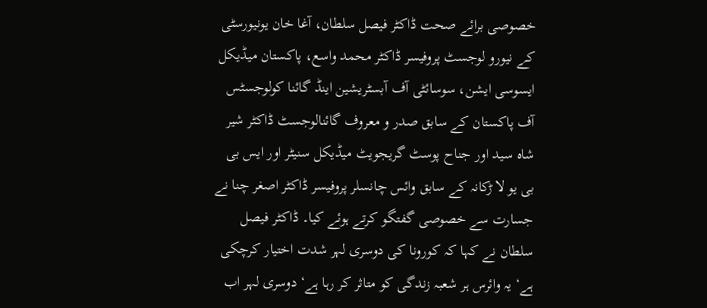خصوصی برائے صحت ڈاکٹر فیصل سلطان، آغا خان یونیورسٹی کے نیورو لوجسٹ پروفیسر ڈاکٹر محمد واسع، پاکستان میڈیکل ایسوسی ایشن، سوسائٹی آف آبسٹریشین اینڈ گائنا کولوجسٹس آف پاکستان کے سابق صدر و معروف گائنالوجسٹ ڈاکٹر شیر شاہ سید اور جناح پوسٹ گریجویٹ میڈیکل سنیٹر اور ایس بی بی یو لا ڑکانہ کے سابق وائس چانسلر پروفیسر ڈاکٹر اصغر چنا نے جسارت سے خصوصی گفتگو کرتے ہوئے کیا۔ ڈاکٹر فیصل سلطان نے کہا کہ کورونا کی دوسری لہر شدت اختیار کرچکی ہے‘ یہ وائرس ہر شعبہ زندگی کو متاثر کر رہا ہے‘ دوسری لہر اب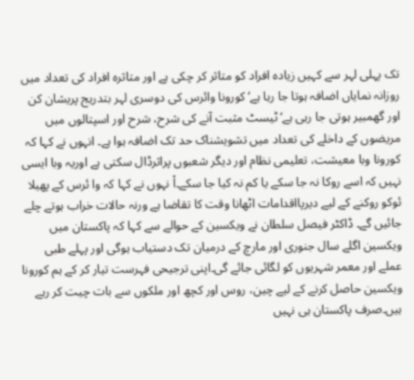تک پہلی لہر سے کہیں زیادہ افراد کو متاثر کر چکی ہے اور متاثرہ افراد کی تعداد میں روزانہ نمایاں اضافہ ہوتا جا رہا ہے‘ کورونا وائرس کی دوسری لہر بتدریج پریشان کن اور گھمبیر ہوتی جا رہی ہے‘ ٹیسٹ مثبت آنے کی شرح، شرح اور اسپتالوں میں مریضوں کے داخلے کی تعداد میں تشویشناک حد تک اضافہ ہوا ہے۔ انہوں نے کہا کہ کورونا وبا معیشت، تعلیمی نظام اور دیگر شعبوں پراثرڈال سکتی ہے اوریہ وبا ایسی نہیں کہ اسے روکا نہ جا سکے یا کم نہ کیا جا سکے۔اْ نہوں نے کہا کہ وا ئرس کے پھیلا ئوکو روکنے کے لیے دیرپااقدامات اٹھانا وقت کا تقاضا ہے ورنہ حالات خراب ہوتے چلے جائیں گے۔ ڈاکٹر فیصل سلطان نے ویکسین کے حوالے سے کہا کہ پاکستان میں ویکسین اگلے سال جنوری اور مارچ کے درمیان تک دستیاب ہوگی اور پہلے طبی عملے اور معمر شہریوں کو لگائی جائے گی۔اپنی ترجیحی فہرست تیار کر کے ہم کورونا ویکسین حاصل کرنے کے لیے چین، روس اور کچھ اور ملکوں سے بات چیت کر رہے ہیں۔صرف پاکستان ہی نہیں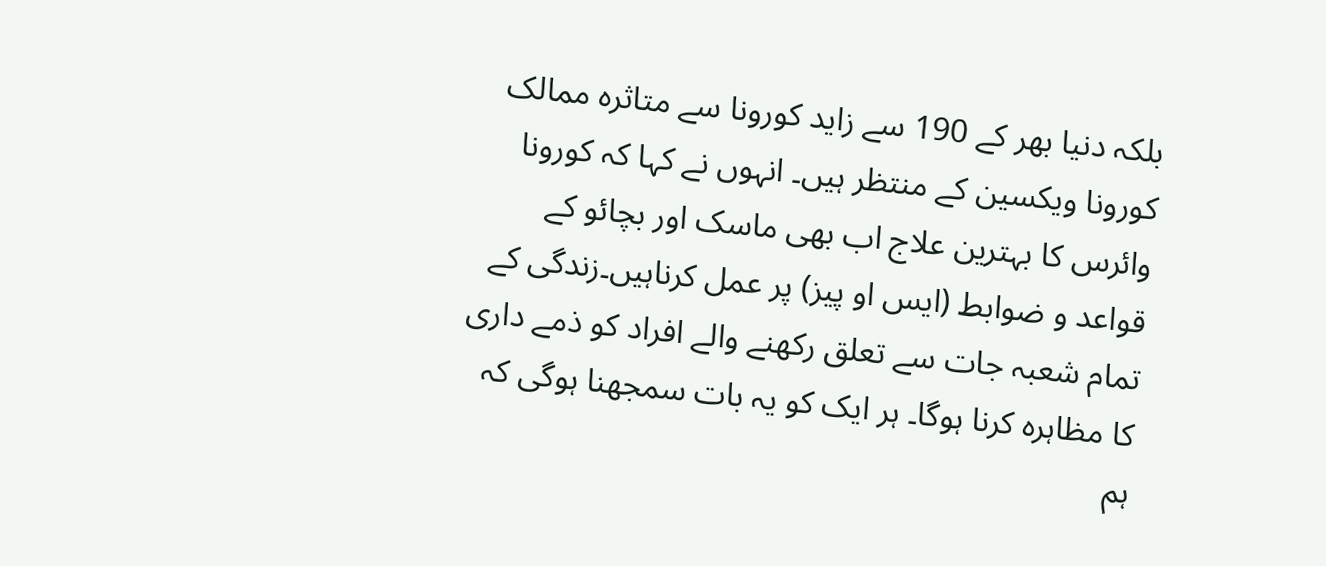بلکہ دنیا بھر کے 190 سے زاید کورونا سے متاثرہ ممالک کورونا ویکسین کے منتظر ہیں۔ انہوں نے کہا کہ کورونا وائرس کا بہترین علاج اب بھی ماسک اور بچائو کے قواعد و ضوابط (ایس او پیز) پر عمل کرناہیں۔زندگی کے تمام شعبہ جات سے تعلق رکھنے والے افراد کو ذمے داری کا مظاہرہ کرنا ہوگا۔ ہر ایک کو یہ بات سمجھنا ہوگی کہ ہم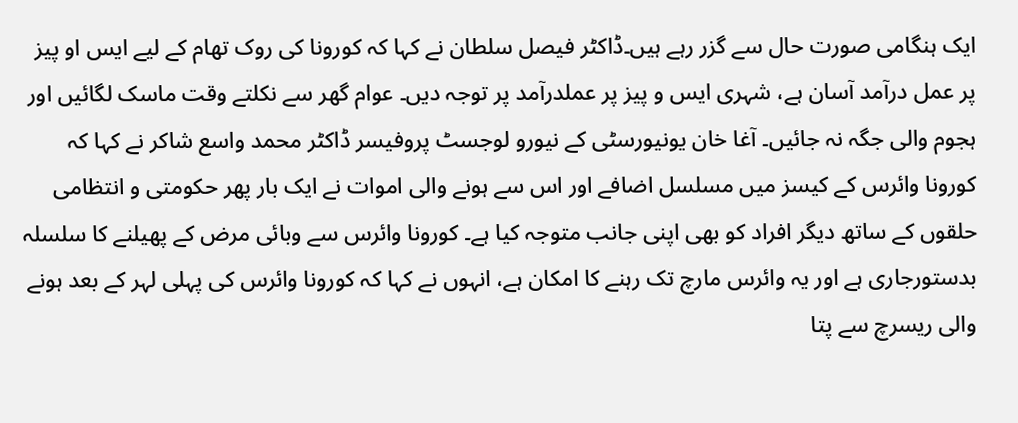ایک ہنگامی صورت حال سے گزر رہے ہیں۔ڈاکٹر فیصل سلطان نے کہا کہ کورونا کی روک تھام کے لیے ایس او پیز پر عمل درآمد آسان ہے، شہری ایس و پیز پر عملدرآمد پر توجہ دیں۔ عوام گھر سے نکلتے وقت ماسک لگائیں اور ہجوم والی جگہ نہ جائیں۔ آغا خان یونیورسٹی کے نیورو لوجسٹ پروفیسر ڈاکٹر محمد واسع شاکر نے کہا کہ کورونا وائرس کے کیسز میں مسلسل اضافے اور اس سے ہونے والی اموات نے ایک بار پھر حکومتی و انتظامی حلقوں کے ساتھ دیگر افراد کو بھی اپنی جانب متوجہ کیا ہے۔ کورونا وائرس سے وبائی مرض کے پھیلنے کا سلسلہ بدستورجاری ہے اور یہ وائرس مارچ تک رہنے کا امکان ہے، انہوں نے کہا کہ کورونا وائرس کی پہلی لہر کے بعد ہونے والی ریسرچ سے پتا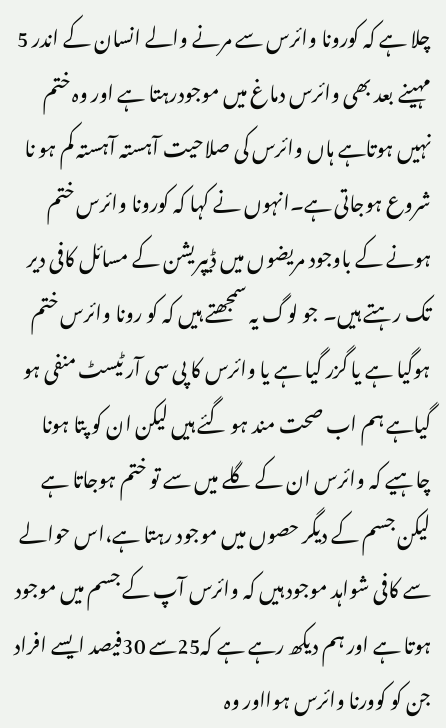چلا ہے کہ کورونا وائرس سے مرنے والے انسان کے اندر 5 مہینے بعد بھی وائرس دماغ میں موجودرہتا ہے اور وہ ختم نہیں ہوتاہے ہاں وائرس کی صلاحیت آہستہ آہستہ کم ہو نا شروع ہوجاتی ہے۔انہوں نے کہا کہ کورونا وائرس ختم ہونے کے باوجود مریضوں میں ڈیپریشن کے مسائل کافی دیر تک رہتے ہیں۔ جو لوگ یہ سمجھتے ہیں کہ کو رونا وائرس ختم ہوگیا ہے یا گزر گیا ہے یا وائرس کا پی سی آر ٹیسٹ منفی ہو گیاہے ہم اب صحت مند ہو گئے ہیں لیکن ان کو پتا ہونا چاہیے کہ وائرس ان کے گلے میں سے تو ختم ہوجاتا ہے لیکن جسم کے دیگر حصوں میں موجود رہتا ہے،اس حوالے سے کافی شواہد موجود ہیں کہ وائرس آپ کے جسم میں موجود ہوتا ہے اور ہم دیکھ رہے ہے کہ25سے 30فیصد ایسے افراد جن کو کوورنا وائرس ہوااور وہ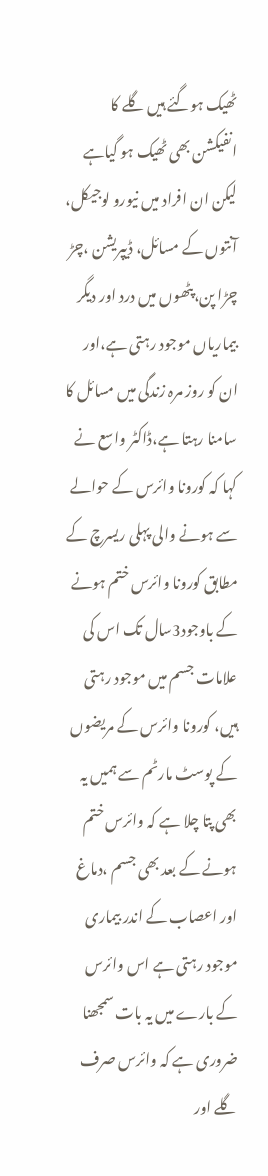ٹھیک ہوگئے ہیں گلے کا انفیکشن بھی ٹھیک ہو گیاہے لیکن ان افراد میں نیورو لوجیکل، آنتوں کے مسائل، ڈیپریشن ،چڑ چڑا پن،پٹھوں میں درد اور دیگر بیماریاں موجود رہتی ہے،اور ان کو روز مرہ زندگی میں مسائل کا سامنا رہتا ہے،ڈاکٹر واسع نے کہا کہ کورونا وائرس کے حوالے سے ہونے والی پہلی ریسرچ کے مطابق کورونا وائرس ختم ہونے کے باوجود3سال تک اس کی علامات جسم میں موجود رہتی ہیں، کورونا وائرس کے مریضوں کے پوسٹ مارٹم سے ہمیں یہ بھی پتا چلا ہے کہ وائرس ختم ہونے کے بعد بھی جسم ،دماغ اور اعصاب کے اندر بیماری موجود رہتی ہے اس وائرس کے بارے میں یہ بات سمجھنا ضروری ہے کہ وائرس صرف گلے اور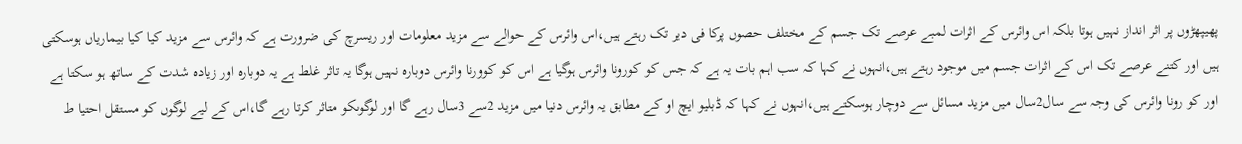پھیپھڑوں پر اثر انداز نہیں ہوتا بلکہ اس وائرس کے اثرات لمبے عرصے تک جسم کے مختلف حصوں پرکا فی دیر تک رہتے ہیں،اس وائرس کے حوالے سے مزید معلومات اور ریسرچ کی ضرورت ہے کہ وائرس سے مزید کیا کیا بیماریاں ہوسکتی ہیں اور کتنے عرصے تک اس کے اثرات جسم میں موجود رہتے ہیں،انہوں نے کہا کہ سب اہم بات یہ ہے کہ جس کو کورونا وائرس ہوگیا ہے اس کو کوورنا وائرس دوبارہ نہیں ہوگا یہ تاثر غلط ہے یہ دوبارہ اور زیادہ شدت کے ساتھ ہو سکتا ہے اور کو رونا وائرس کی وجہ سے سال2سال میں مزید مسائل سے دوچار ہوسکتے ہیں،انہوں نے کہا کہ ڈبلیو ایچ او کے مطابق یہ وائرس دنیا میں مزید 2سے 3سال رہے گا اور لوگوںکو متاثر کرتا رہے گا،اس کے لیے لوگوں کو مستقل احتیا ط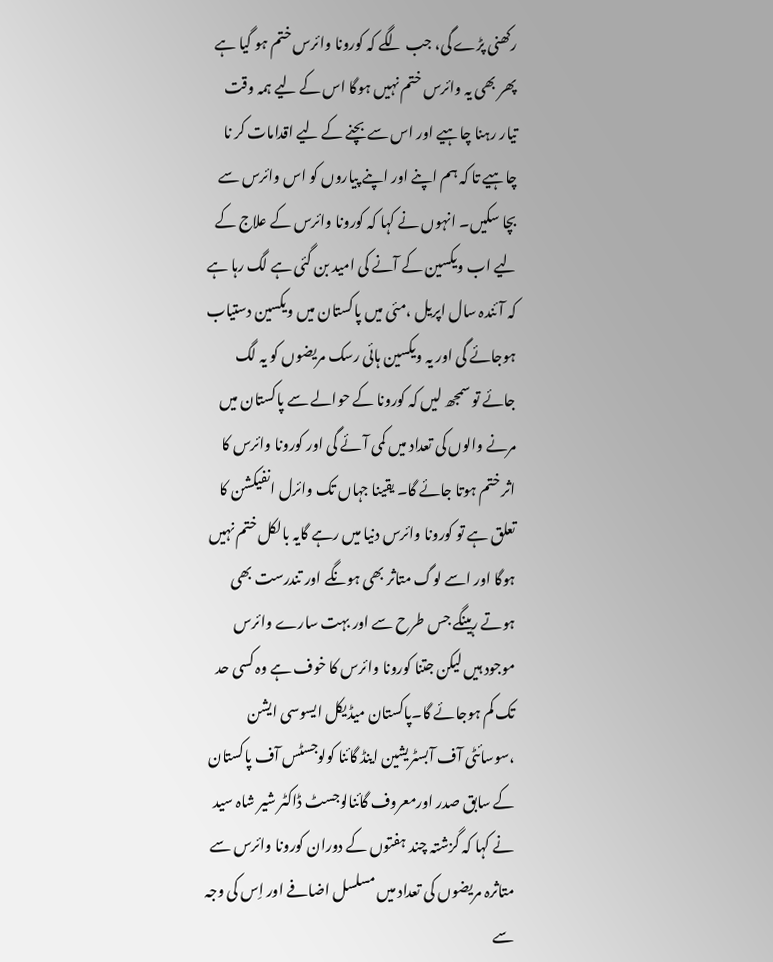رکھنی پڑے گی، جب لگے کہ کورونا وائرس ختم ہو گیا ہے پھر بھی یہ وائرس ختم نہیں ہوگا اس کے لیے ہمہ وقت تیار رہنا چاہیے اور اس سے بچنے کے لیے اقدامات کر نا چاہیے تا کہ ہم اپنے اور اپنے پیاروں کو اس وائرس سے بچا سکیں۔ انہوں نے کہا کہ کورونا وائرس کے علاج کے لیے اب ویکسین کے آنے کی امید بن گئی ہے لگ رہا ہے کہ آئندہ سال اپریل ،مئی میں پاکستان میں ویکسین دستیاب ہوجائے گی اور یہ ویکسین ہائی رسک مریضوں کو یہ لگ جائے تو سمجھ لیں کہ کورونا کے حوالے سے پاکستان میں مرنے والوں کی تعداد میں کمی آئے گی اور کورونا وائرس کا اثر ختم ہوتا جائے گا۔ یقینا جہاں تک وائرل انفیکشن کا تعلق ہے تو کورونا وائرس دنیا میں رہے گایہ بالکل ختم نہیں ہوگا اور اسے لوگ متاثر بھی ہونگے اور تندرست بھی ہوتے رہینگے جس طرح سے اور بہت سارے وائرس موجود ہیں لیکن جتنا کورونا وائرس کا خوف ہے وہ کسی حد تک کم ہوجائے گا۔پاکستان میڈیکل ایسوسی ایشن ،سوسائٹی آف آبسٹریشین اینڈ گائنا کولوجسٹس آف پاکستان کے سابق صدر اورمعروف گائنالوجسٹ ڈاکٹر شیر شاہ سید نے کہا کہ گزشتہ چند ہفتوں کے دوران کورونا وائرس سے متاثرہ مریضوں کی تعداد میں مسلسل اضافے اور اِس کی وجہ سے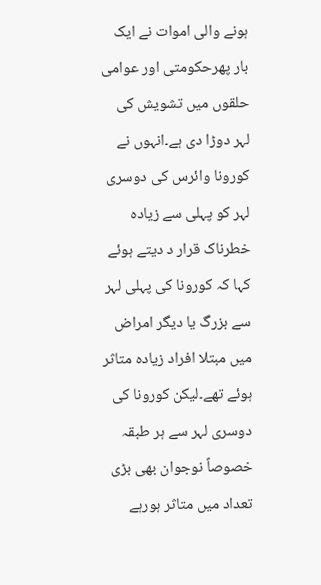ہونے والی اموات نے ایک بار پھرحکومتی اور عوامی حلقوں میں تشویش کی لہر دوڑا دی ہے۔انہوں نے کورونا وائرس کی دوسری لہر کو پہلی سے زیادہ خطرناک قرار د دیتے ہوئے کہا کہ کورونا کی پہلی لہر سے بزرگ یا دیگر امراض میں مبتلا افراد زیادہ متاثر ہوئے تھے۔لیکن کورونا کی دوسری لہر سے ہر طبقہ خصوصاً نوجوان بھی بڑی تعداد میں متاثر ہورہے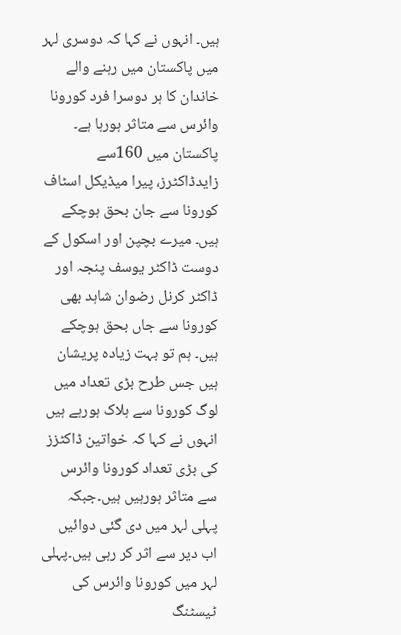ہیں۔ انہوں نے کہا کہ دوسری لہر میں پاکستان میں رہنے والے خاندان کا ہر دوسرا فرد کورونا وائرس سے متاثر ہورہا ہے۔ پاکستان میں 160سے زایدڈاکٹرز، پیرا میڈیکل اسٹاف کورونا سے جان بحق ہوچکے ہیں۔ میرے بچپن اور اسکول کے دوست ڈاکٹر یوسف پنجہ اور ڈاکٹر کرنل رضوان شاہد بھی کورونا سے جاں بحق ہوچکے ہیں۔ ہم تو بہت زیادہ پریشان ہیں جس طرح بڑی تعداد میں لوگ کورونا سے ہلاک ہورہے ہیں انہوں نے کہا کہ خواتین ڈاکٹزز کی بڑی تعداد کورونا وائرس سے متاثر ہورہیں ہیں۔جبکہ پہلی لہر میں دی گئی دوائیں اب دیر سے اثر کر رہی ہیں۔پہلی لہر میں کورونا وائرس کی ٹیسٹنگ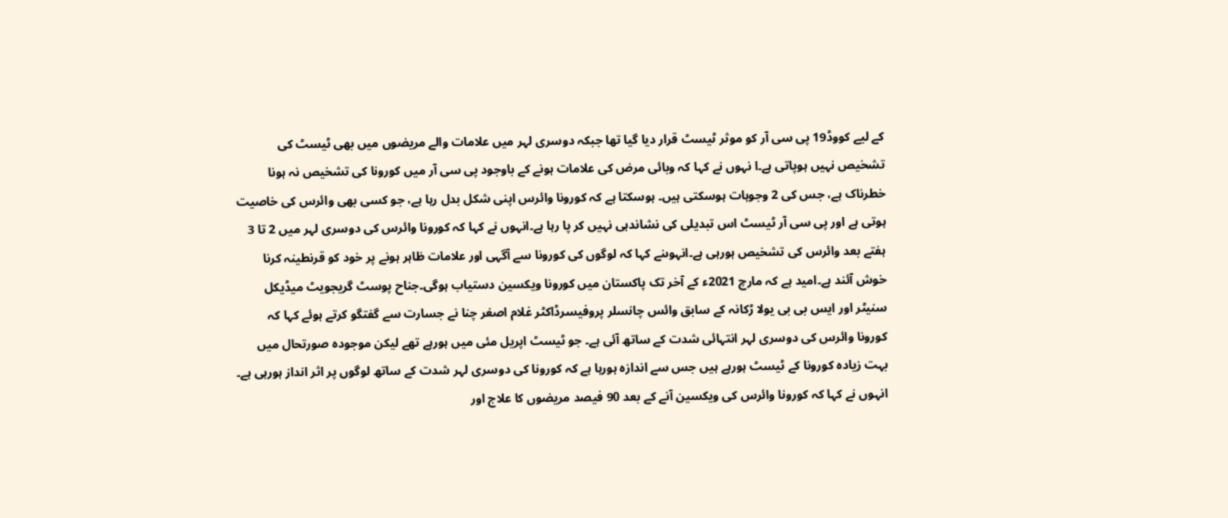کے لیے کووڈ19 پی سی آر کو موثر ٹیسٹ قرار دیا گیا تھا جبکہ دوسری لہر میں علامات والے مریضوں میں بھی ٹیسٹ کی تشخیص نہیں ہوپاتی ہے۔ا نہوں نے کہا کہ وبائی مرض کی علامات ہونے کے باوجود پی سی آر میں کورونا کی تشخیص نہ ہونا خطرناک ہے، جس کی 2 وجوہات ہوسکتی ہیں۔ ہوسکتا ہے کہ کورونا وائرس اپنی شکل بدل رہا ہے، جو کسی بھی وائرس کی خاصیت ہوتی ہے اور پی سی آر ٹیسٹ اس تبدیلی کی نشاندہی نہیں کر پا رہا ہے۔انہوں نے کہا کہ کورونا وائرس کی دوسری لہر میں 2 تا 3 ہفتے بعد وائرس کی تشخیص ہورہی ہے۔انہوںنے کہا کہ لوگوں کی کورونا سے آگہی اور علامات ظاہر ہونے پر خود کو قرنطینہ کرنا خوش آئند ہے۔امید ہے کہ مارچ 2021ء کے آخر تک پاکستان میں کورونا ویکسین دستیاب ہوگی۔جناح پوسٹ گریجویٹ میڈیکل سنیٹر اور ایس بی بی یولا ڑکانہ کے سابق وائس چانسلر پروفیسرڈاکٹر غلام اصغر چنا نے جسارت سے گفتگو کرتے ہوئے کہا کہ کورونا وائرس کی دوسری لہر انتہائی شدت کے ساتھ آئی ہے۔ جو ٹیسٹ اپریل مئی میں ہورہے تھے لیکن موجودہ صورتحال میں بہت زیادہ کورونا کے ٹیسٹ ہورہے ہیں جس سے اندازہ ہورہا ہے کہ کورونا کی دوسری لہر شدت کے ساتھ لوگوں پر اثر انداز ہورہی ہے۔ انہوں نے کہا کہ کورونا وائرس کی ویکسین آنے کے بعد 90 فیصد مریضوں کا علاج اور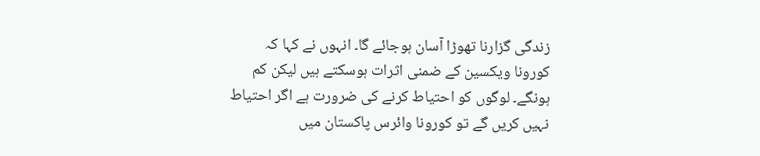زندگی گزارنا تھوڑا آسان ہوجائے گا۔ انہوں نے کہا کہ کورونا ویکسین کے ضمنی اثرات ہوسکتے ہیں لیکن کم ہونگے۔ لوگوں کو احتیاط کرنے کی ضرورت ہے اگر احتیاط نہیں کریں گے تو کورونا وائرس پاکستان میں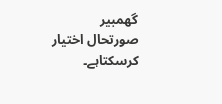گھمبیر صورتحال اختیار کرسکتاہے۔